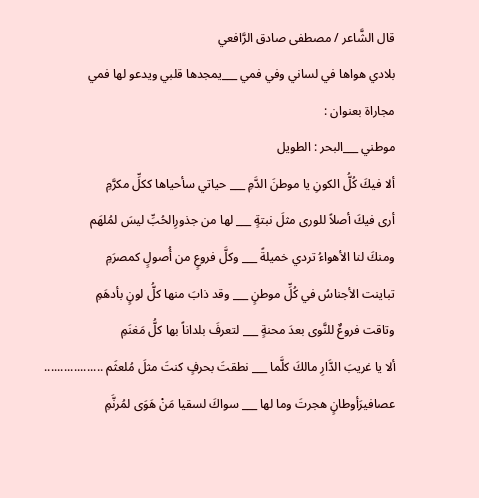قال الشَّاعر / مصطفى صادق الرَّافعي
بلادي هواها في لساني وفي فمي ___يمجدها قلبي ويدعو لها فمي
مجاراة بعنوان :
موطني ___البحر : الطويل
ألا فيكَ كُلُّ الكونِ يا موطنَ الدَّمِ ___ حياتي سأحياها ككلِّ مكرَّمِ
أرى فيكَ أصلاً للورى مثلَ نبتةٍ ___ لها من جذورِالحُبِّ ليسَ لمُلهَم
ومنكَ لنا الأهواءُ تردي خميلةً ___ وكلَّ فروعٍ من أُصولٍ كمصرَمِ
تباينت الأجناسُ في كُلِّ موطنٍ ___ وقد ذابَ منها كلُّ لونٍ بأدهَمِ
وتاقت فروعٌ للنَّوى بعدَ محنةٍ ___ لتعرفَ بلداناً بها كلُّ مَغنَمِ
ألا يا غريبَ الدَّارِ مالكَ كلَّما ___ نطقتَ بحرفٍ كنتَ مثلَ مُلعثَم ..................
عصافيرَأوطانٍ هجرتَ وما لها ___ سواكَ لسقيا مَنْ هَوَى لمُرنَّمِ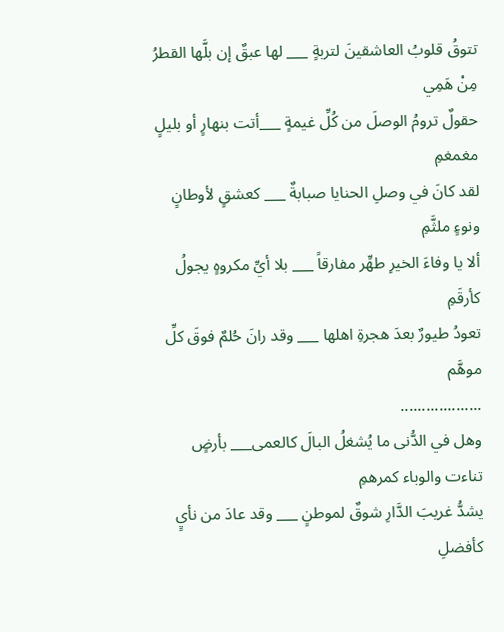تتوقُ قلوبُ العاشقينَ لتربةٍ ___ لها عبقٌ إن بلَّها القطرُ مِنْ هَمِي
حقولٌ ترومُ الوصلَ من كُلِّ غيمةٍ ___أتت بنهارٍ أو بليلٍ مغمغمِ
لقد كانَ في وصلِ الحنايا صبابةٌ ___ كعشقٍ لأوطانٍ ونوءٍ ملثَّمِ
ألا يا وفاءَ الخيرِ طهِّر مفارقاً ___ بلا أيِّ مكروهٍ يجولُ كأرقَمِ
تعودُ طيورٌ بعدَ هجرةِ اهلها ___ وقد رانَ حُلمٌ فوقَ كلِّ موهَّم
...................
وهل في الدُّنى ما يُشغلُ البالَ كالعمى___ بأرضٍ تناءت والوباء كمرهمِ
يشدُّ غريبَ الدَّارِ شوقٌ لموطنٍ ___ وقد عادَ من نأيٍ كأفضلِ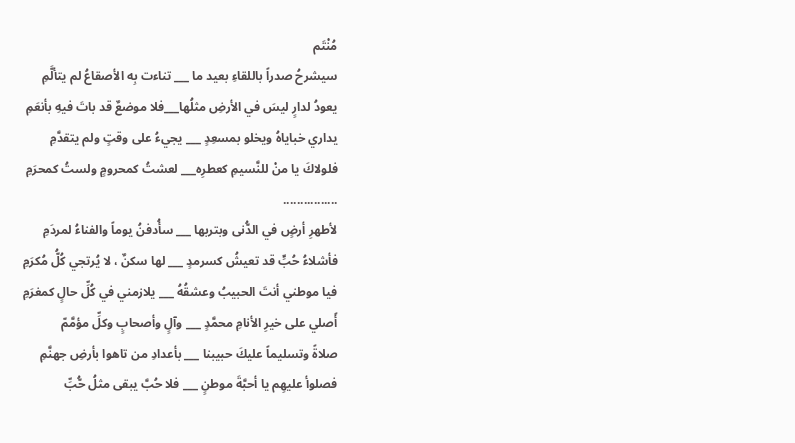مُنْتَم
سيشرحُ صدراً باللقاءِ بعيد ما ___ تناءت بِه الأصقاعُ لم يتألَّمِ
يعودُ لدارٍ ليسَ في الأرضِ مثلُها___فلا موضعٌ قد باتَ فيهِ بأنعَمِ
يداري خباياهُ ويخلو بمسعِدٍ ___ يجيءُ على وقتٍ ولم يتقدَّمِ
فلولاكَ يا منْ للنَّسيمِ كعطرِه___ لعشتُ كمحرومٍ ولستُ كمحرَمِ
................
لأطهرِ أرضٍ في الدُّنى وبتربها ___ سأُدفنُ يوماً والفناءُ لمردَمِ
فأشلاءُ حُبٍّ قد تعيشُ كسرمدٍ ___ لها سكنٌ ، لا يُرتجي كُلُّ مُكرَمِ
فيا موطني أنتَ الحبيبُ وعشقُهُ ___ يلازمني في كُلِّ حالٍ كمغرَمِ
أًصلي على خيرِ الأنامِ محمَّدٍ ___ وآلٍ وأصحابٍ وكلِّ مؤمَّمّ
صلاةً وتسليماً عليكَ حبيبنا ___ بأعدادِ من تاهوا بأرضِ جهنَّمِ
فصلوأ عليهِم يا أحبَّةَ موطنٍ ___ فلا حُبَّ يبقى مثلُ حُّبِّ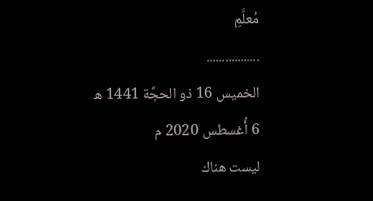مُعلَّمِ
.................
الخميس 16 ذو الحجَّة 1441 ه
6 أُغسطس 2020 م
ليست هناك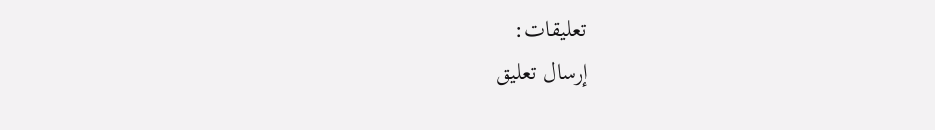تعليقات:
إرسال تعليق